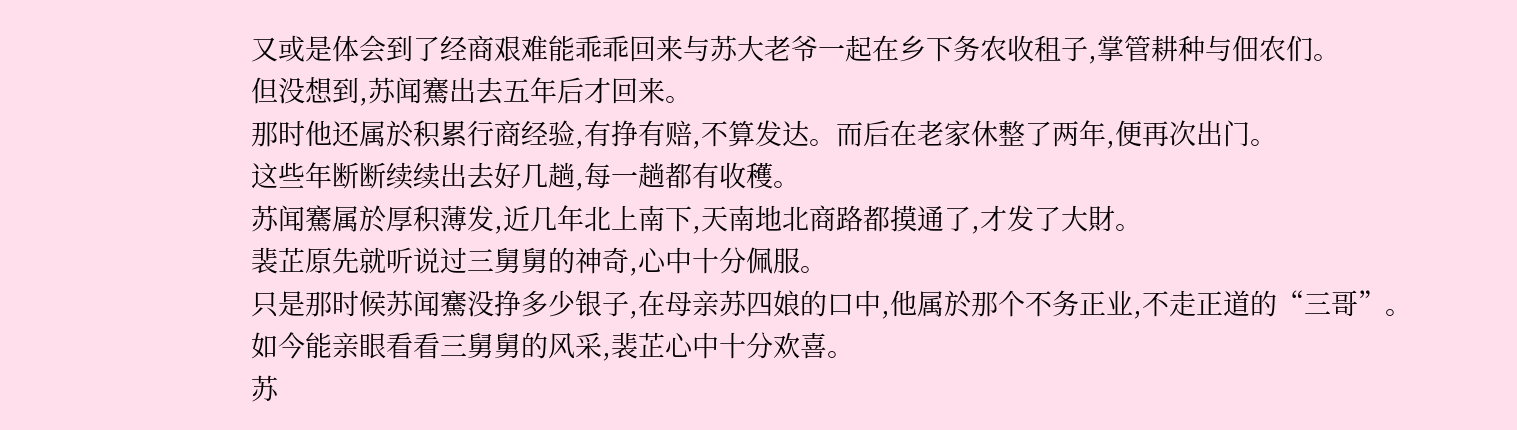又或是体会到了经商艰难能乖乖回来与苏大老爷一起在乡下务农收租子,掌管耕种与佃农们。
但没想到,苏闻騫出去五年后才回来。
那时他还属於积累行商经验,有挣有赔,不算发达。而后在老家休整了两年,便再次出门。
这些年断断续续出去好几趟,每一趟都有收穫。
苏闻騫属於厚积薄发,近几年北上南下,天南地北商路都摸通了,才发了大財。
裴芷原先就听说过三舅舅的神奇,心中十分佩服。
只是那时候苏闻騫没挣多少银子,在母亲苏四娘的口中,他属於那个不务正业,不走正道的“三哥”。
如今能亲眼看看三舅舅的风采,裴芷心中十分欢喜。
苏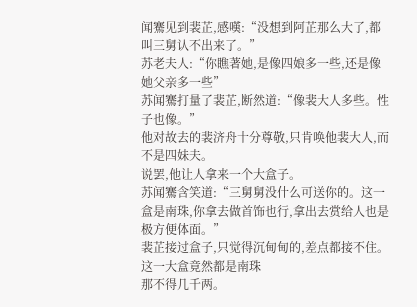闻騫见到裴芷,感嘆:“没想到阿芷那么大了,都叫三舅认不出来了。”
苏老夫人:“你瞧著她,是像四娘多一些,还是像她父亲多一些”
苏闻騫打量了裴芷,断然道:“像裴大人多些。性子也像。”
他对故去的裴济舟十分尊敬,只肯唤他裴大人,而不是四妹夫。
说罢,他让人拿来一个大盒子。
苏闻騫含笑道:“三舅舅没什么可送你的。这一盒是南珠,你拿去做首饰也行,拿出去赏给人也是极方便体面。”
裴芷接过盒子,只觉得沉甸甸的,差点都接不住。
这一大盒竟然都是南珠
那不得几千两。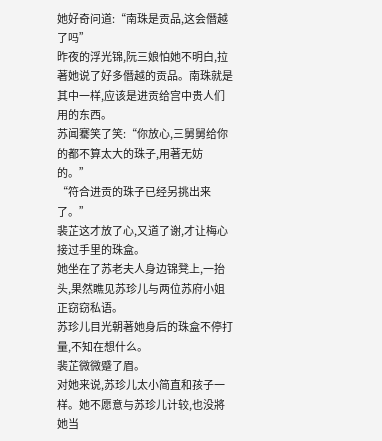她好奇问道:“南珠是贡品,这会僭越了吗”
昨夜的浮光锦,阮三娘怕她不明白,拉著她说了好多僭越的贡品。南珠就是其中一样,应该是进贡给宫中贵人们用的东西。
苏闻騫笑了笑:“你放心,三舅舅给你的都不算太大的珠子,用著无妨的。”
“符合进贡的珠子已经另挑出来了。”
裴芷这才放了心,又道了谢,才让梅心接过手里的珠盒。
她坐在了苏老夫人身边锦凳上,一抬头,果然瞧见苏珍儿与两位苏府小姐正窃窃私语。
苏珍儿目光朝著她身后的珠盒不停打量,不知在想什么。
裴芷微微蹙了眉。
对她来说,苏珍儿太小简直和孩子一样。她不愿意与苏珍儿计较,也没將她当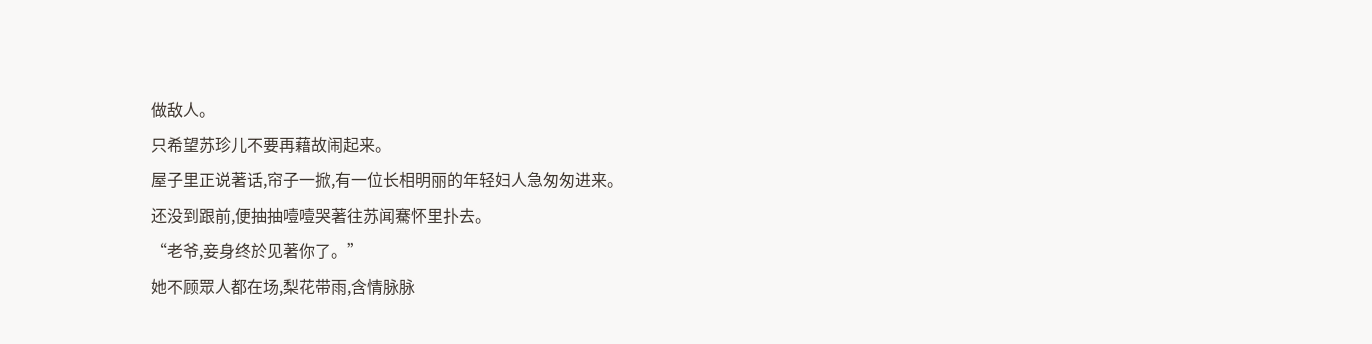做敌人。
只希望苏珍儿不要再藉故闹起来。
屋子里正说著话,帘子一掀,有一位长相明丽的年轻妇人急匆匆进来。
还没到跟前,便抽抽噎噎哭著往苏闻騫怀里扑去。
“老爷,妾身终於见著你了。”
她不顾眾人都在场,梨花带雨,含情脉脉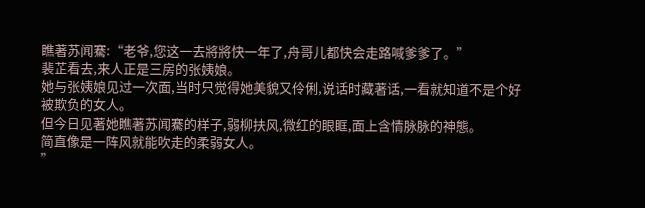瞧著苏闻騫:“老爷,您这一去將將快一年了,舟哥儿都快会走路喊爹爹了。”
裴芷看去,来人正是三房的张姨娘。
她与张姨娘见过一次面,当时只觉得她美貌又伶俐,说话时藏著话,一看就知道不是个好被欺负的女人。
但今日见著她瞧著苏闻騫的样子,弱柳扶风,微红的眼眶,面上含情脉脉的神態。
简直像是一阵风就能吹走的柔弱女人。
”